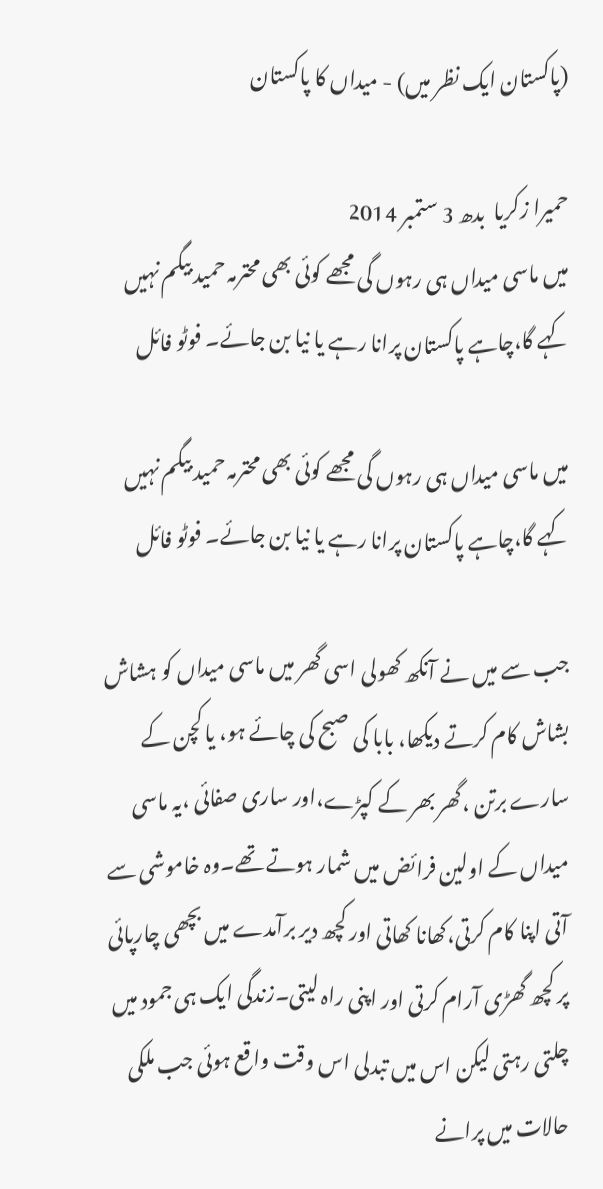(پاکستان ایک نظر میں) - میداں کا پاکستان

حمیرا زکریا  بدھ 3 ستمبر 2014
میں ماسی میداں ہی رہوں گی مجھے کوئی بھی محترمہ حمید بیگم نہیں کہے گا،چاہے پاکستان پرانا رہے یا نیا بن جائے۔ فوٹو فائل

میں ماسی میداں ہی رہوں گی مجھے کوئی بھی محترمہ حمید بیگم نہیں کہے گا،چاہے پاکستان پرانا رہے یا نیا بن جائے۔ فوٹو فائل

جب سے میں نے آنکھ کھولی اسی گھر میں ماسی میداں کو ہشاش بشاش کام کرتے دیکھا، بابا کی صبح کی چائے ہو، یا کچن کے سارے برتن ،گھر بھر کے کپڑے،اور ساری صفائی ،یہ ماسی میداں کے اولین فرائض میں شمار ہوتے تھے۔وہ خاموشی سے آتی اپنا کام کرتی،کھانا کھاتی اور کچھ دیر برآمدے میں بچھی چارپائی پر کچھ گھڑی آرام کرتی اور اپنی راہ لیتی۔زندگی ایک ہی جمود میں چلتی رہتی لیکن اس میں تبدلی اس وقت واقع ہوئی جب ملکی حالات میں پرانے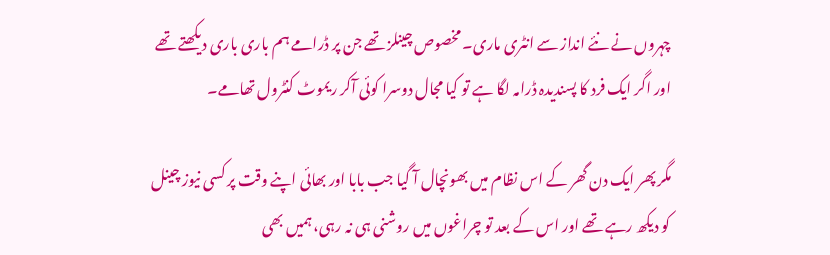چہروں نے نئے انداز سے انٹری ماری۔ مخصوص چینلز تھے جن پر ڈرامے ہم باری باری دیکھتے تھے اور اگر ایک فرد کا پسندیدہ ڈرامہ لگا ہے تو کیا مجال دوسرا کوئی آکر ریموٹ کنٹرول تھامے۔

مگر پھر ایک دن گھر کے اس نظام میں بھونچال آ گیا جب بابا اور بھائی اپنے وقت پر کسی نیوز چینل کو دیکھ رہے تھے اور اس کے بعد تو چراغوں میں روشنی ہی نہ رہی، ہمیں بھی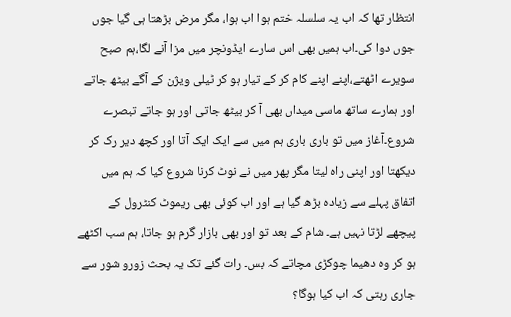انتظار تھا کہ اب یہ سلسلہ ختم ہوا اب ہوا، مگر مرض بڑھتا ہی گیا جوں جوں دوا کی۔اب ہمیں بھی اس سارے ایڈونچر میں مزا آنے لگا،ہم صبح سویرے اٹھتے،اپنے اپنے کام کر کے تیار ہو کر ٹیلی ویژن کے آگے بیٹھ جاتے اور ہمارے ساتھ ماسی میداں بھی آ کر بیٹھ جاتی اور ہو جاتے تبصرے شروع۔آغاز میں تو باری باری ہم میں سے ایک ایک آتا اور کچھ دیر رک کر دیکھتا اور اپنی راہ لیتا مگر پھر میں نے نوٹ کرنا شروع کیا کہ ہم میں اتفاق پہلے سے زیادہ بڑھ گیا ہے اور اب کوئی بھی ریموٹ کنٹرول کے پیچھے لڑتا نہیں ہے۔ شام کے بعد تو اور بھی بازار گرم ہو جاتا، ہم سب اکٹھے ہو کر وہ دھیما چوکڑی مچاتے کہ بس۔ رات گئے تک یہ بحث زورو شور سے جاری رہتی کہ اب کیا ہوگا؟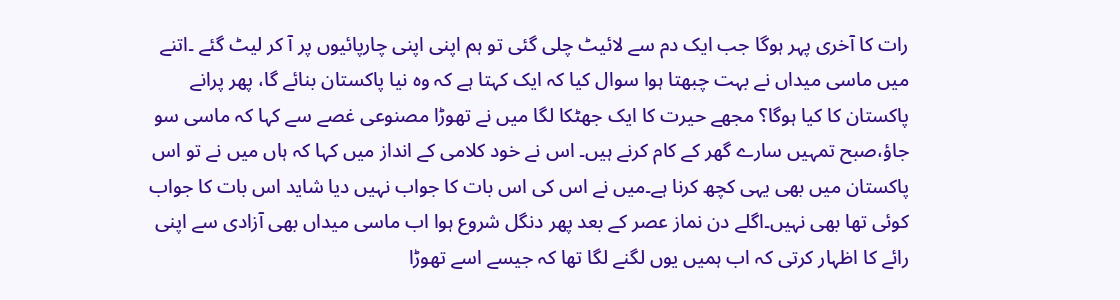رات کا آخری پہر ہوگا جب ایک دم سے لائیٹ چلی گئی تو ہم اپنی اپنی چارپائیوں پر آ کر لیٹ گئے ۔اتنے میں ماسی میداں نے بہت چبھتا ہوا سوال کیا کہ ایک کہتا ہے کہ وہ نیا پاکستان بنائے گا، پھر پرانے پاکستان کا کیا ہوگا؟ مجھے حیرت کا ایک جھٹکا لگا میں نے تھوڑا مصنوعی غصے سے کہا کہ ماسی سو جاؤ،صبح تمہیں سارے گھر کے کام کرنے ہیں۔ اس نے خود کلامی کے انداز میں کہا کہ ہاں میں نے تو اس پاکستان میں بھی یہی کچھ کرنا ہے۔میں نے اس کی اس بات کا جواب نہیں دیا شاید اس بات کا جواب کوئی تھا بھی نہیں۔اگلے دن نماز عصر کے بعد پھر دنگل شروع ہوا اب ماسی میداں بھی آزادی سے اپنی رائے کا اظہار کرتی کہ اب ہمیں یوں لگنے لگا تھا کہ جیسے اسے تھوڑا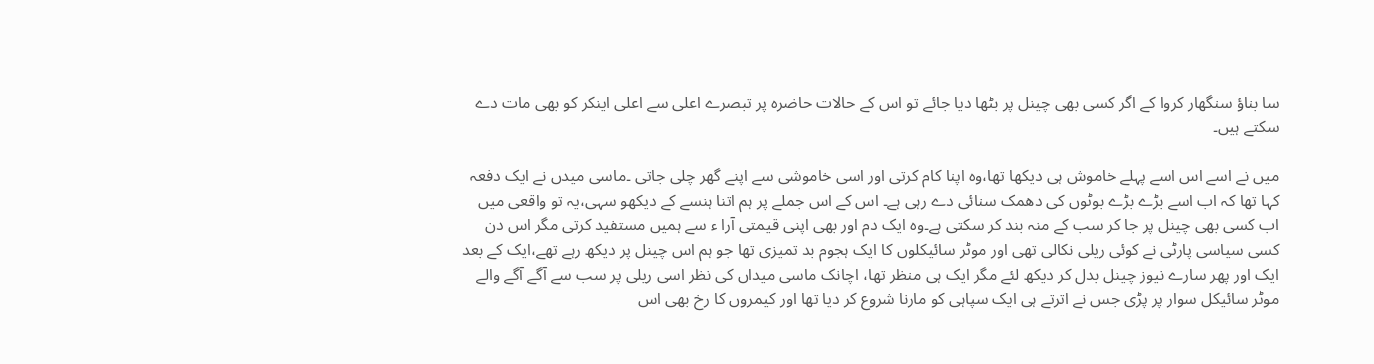سا بناؤ سنگھار کروا کے اگر کسی بھی چینل پر بٹھا دیا جائے تو اس کے حالات حاضرہ پر تبصرے اعلی سے اعلی اینکر کو بھی مات دے سکتے ہیں۔

میں نے اسے اس اسے پہلے خاموش ہی دیکھا تھا،وہ اپنا کام کرتی اور اسی خاموشی سے اپنے گھر چلی جاتی ۔ماسی میدں نے ایک دفعہ کہا تھا کہ اب اسے بڑے بڑے بوٹوں کی دھمک سنائی دے رہی ہے۔ اس کے اس جملے پر ہم اتنا ہنسے کے دیکھو سہی،یہ تو واقعی میں اب کسی بھی چینل پر جا کر سب کے منہ بند کر سکتی ہے۔وہ ایک دم اور بھی اپنی قیمتی آرا ء سے ہمیں مستفید کرتی مگر اس دن کسی سیاسی پارٹی نے کوئی ریلی نکالی تھی اور موٹر سائیکلوں کا ایک ہجوم بد تمیزی تھا جو ہم اس چینل پر دیکھ رہے تھے،ایک کے بعد ایک اور پھر سارے نیوز چینل بدل کر دیکھ لئے مگر ایک ہی منظر تھا، اچانک ماسی میداں کی نظر اسی ریلی پر سب سے آگے آگے والے موٹر سائیکل سوار پر پڑی جس نے اترتے ہی ایک سپاہی کو مارنا شروع کر دیا تھا اور کیمروں کا رخ بھی اس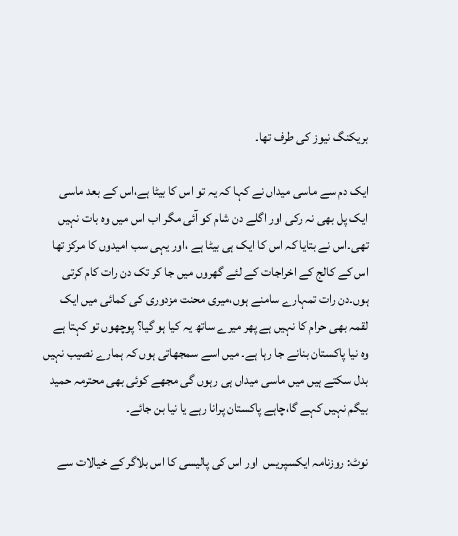بریکنگ نیوز کی طرف تھا۔

ایک دم سے ماسی میداں نے کہا کہ یہ تو اس کا بیٹا ہے،اس کے بعد ماسی ایک پل بھی نہ رکی اور اگلے دن شام کو آئی مگر اب اس میں وہ بات نہیں تھی۔اس نے بتایا کہ اس کا ایک ہی بیٹا ہے ،اور یہی سب امیدوں کا مرکز تھا اس کے کالج کے اخراجات کے لئے گھروں میں جا کر تک دن رات کام کرتی ہوں۔دن رات تمہارے سامنے ہوں،میری محنت مزدوری کی کمائی میں ایک لقمہ بھی حرام کا نہیں ہے پھر میرے ساتھ یہ کیا ہو گیا؟ پوچھوں تو کہتا ہے وہ نیا پاکستان بنانے جا رہا ہے۔ میں اسے سمجھاتی ہوں کہ ہمارے نصیب نہیں بدل سکتے ہیں میں ماسی میداں ہی رہوں گی مجھے کوئی بھی محترمہ حمید بیگم نہیں کہے گا،چاہے پاکستان پرانا رہے یا نیا بن جائے۔

نوٹ: روزنامہ ایکسپریس  اور اس کی پالیسی کا اس بلاگر کے خیالات سے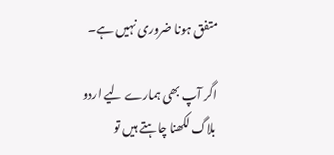متفق ہونا ضروری نہیں ہے۔

اگر آپ بھی ہمارے لیے اردو بلاگ لکھنا چاہتے ہیں تو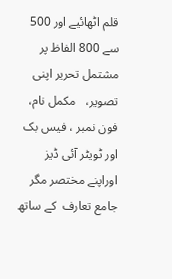قلم اٹھائیے اور 500 سے 800 الفاظ پر مشتمل تحریر اپنی تصویر،   مکمل نام، فون نمبر ، فیس بک اور ٹویٹر آئی ڈیز اوراپنے مختصر مگر جامع تعارف  کے ساتھ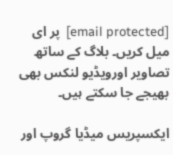[email protected]  پر ای میل کریں۔ بلاگ کے ساتھ تصاویر اورویڈیو لنکس بھی بھیجے جا سکتے ہیں۔

ایکسپریس میڈیا گروپ اور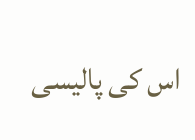اس کی پالیسی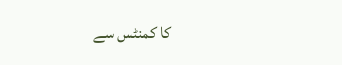کا کمنٹس سے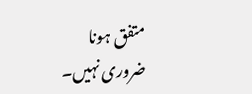متفق ہونا ضروری نہیں۔